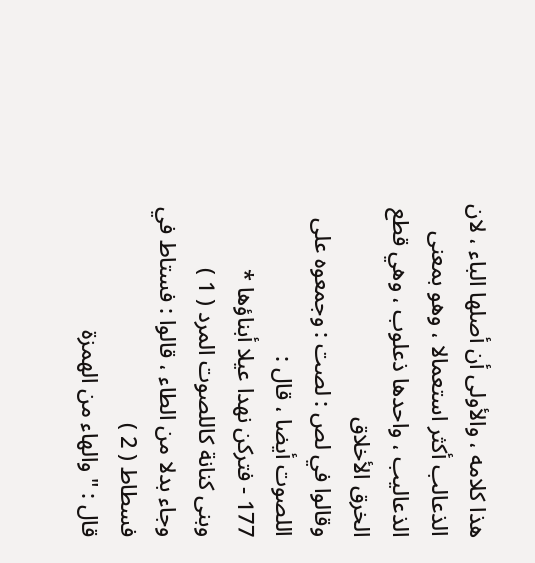هذا كلامه ، والأولى أن أصلها الباء ، لان الذعالب أكثر استعمالا ، وهو بمعنى
الذعاليب ، واحدها ذعلوب ، وهي قطع الخرق الأخلاق
وقالوا في لص : لصت : وجمعوه على اللصوت أيضا ، قال :
177 - فتركن نهدا عيلا أبناؤها *
وبنى كنانة كاللصوت المرد ( 1 )
وجاء بدلا من الطاء ، قالوا : فستاط في فسطاط ( 2 )
قال : " والهاء من الهمزة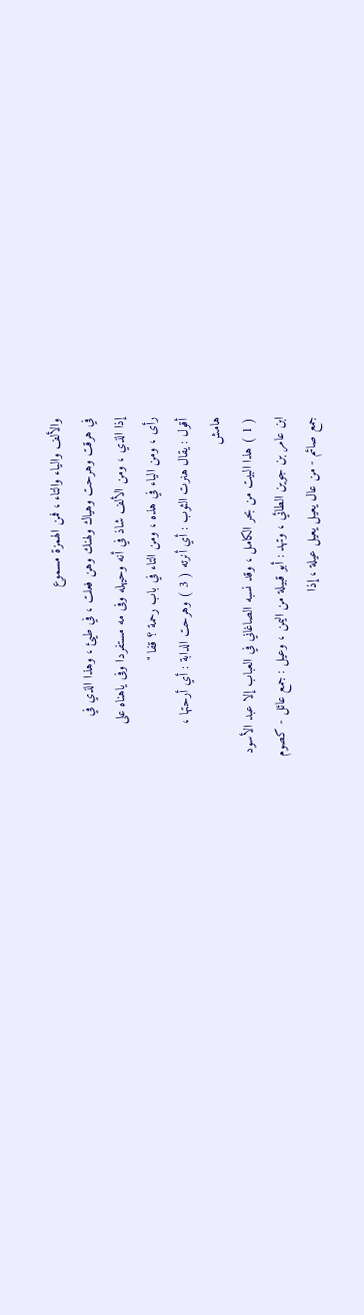والألف والياء والتاء ، فمن الهمزة مسموع
في هرقت وهرحت وهياك ولهنك وهن فعلت ، في طيئ ، وهذا الذي في
إذا الذي ، ومن الألف شاذ في أنه وحيهله وفى مه مستفردا وفى ياهناه على
رأى ، ومن الياء في هذه ، ومن التاء في باب رحمة ؟ قفا "
أقول : يقال هنرت الثوب : أي أنرته ( 3 ) وهرحت الدابة : أي أرحتها ،
هامش
( 1 ) هذا البيت من بحر الكامل ، وقد نسبه الصاغاني في العباب إلا عبد الأسود
ابن عامر بن جوين الطائي ، وتهد : أبو قبيلة من اليمن ، وعيل : جمع عائل - كصوم
جمع صائم - من عال يعيل يعيل عيلة ، إذا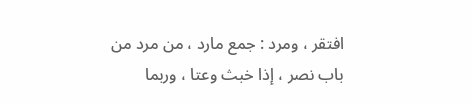افتقر ، ومرد : جمع مارد ، من مرد من
باب نصر ، إذا خبث وعتا ، وربما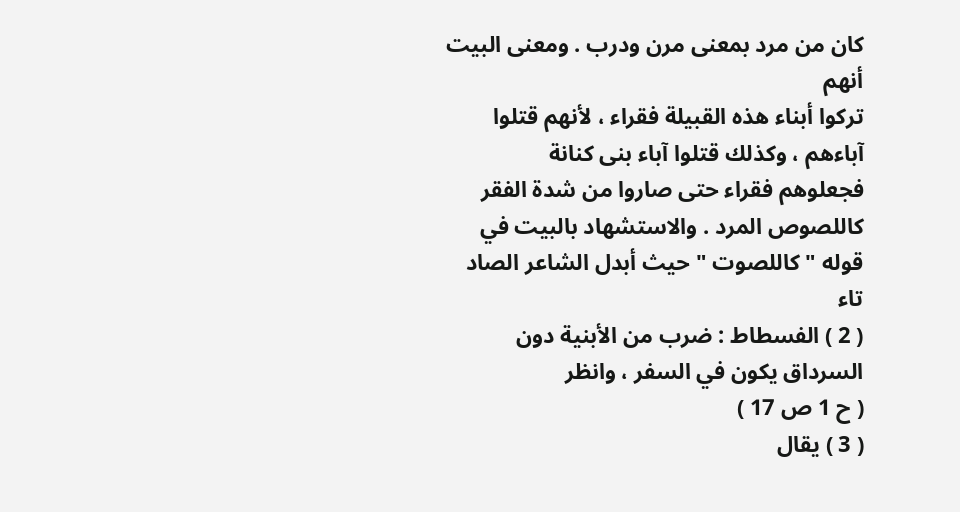كان من مرد بمعنى مرن ودرب . ومعنى البيت أنهم
تركوا أبناء هذه القبيلة فقراء ، لأنهم قتلوا آباءهم ، وكذلك قتلوا آباء بنى كنانة
فجعلوهم فقراء حتى صاروا من شدة الفقر كاللصوص المرد . والاستشهاد بالبيت في
قوله " كاللصوت " حيث أبدل الشاعر الصاد تاء
( 2 ) الفسطاط : ضرب من الأبنية دون السرداق يكون في السفر ، وانظر
( ح 1 ص 17 )
( 3 ) يقال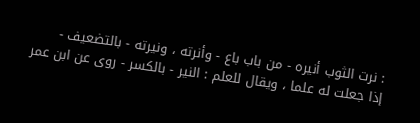: نرت الثوب أنيره - من باب باع - وأنرته ، ونيرته - بالتضعيف -
إذا جعلت له علما ، ويقال للعلم : النير - بالكسر - روى عن ابن عمر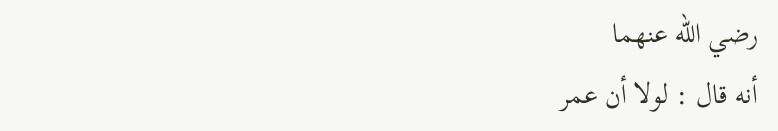رضي الله عنهما
أنه قال : لولا أن عمر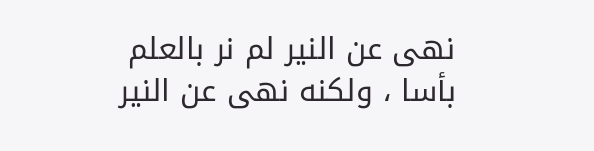نهى عن النير لم نر بالعلم بأسا ، ولكنه نهى عن النير